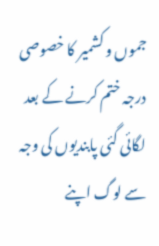جموں و کشمیر کا خصوصی درجہ ختم کرنے کے بعد لگائی گئی پابندیوں کی وجہ سے لوگ اپنے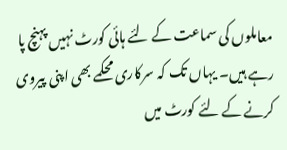معاملوں کی سماعت کے لئے ہائی کورٹ نہیں پہنچ پا رہے ہیں۔ یہاں تک کہ سرکاری محکمے بھی اپنی پیروی کرنے کے لئے کورٹ میں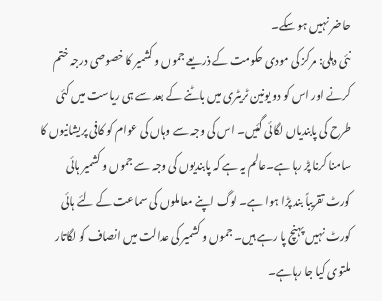حاضر نہیں ہو سکے۔
نئی دہلی: مرکز کی مودی حکومت کے ذریعے جموں و کشمیر کا خصوصی درجہ ختم کرنے اور اس کو دو یونین ٹریٹری میں باٹنے کے بعد سے ہی ریاست میں کئی طرح کی پابندیاں لگائی گئیں۔ اس کی وجہ سے وہاں کی عوام کو کافی پریشانیوں کا سامنا کرنا پڑ رہا ہے۔عالم یہ ہے کہ پابندیوں کی وجہ سے جموں و کشمیر ہائی کورٹ تقریباً بند پڑا ہوا ہے۔ لوگ اپنے معاملوں کی سماعت کے لئے ہائی کورٹ نہیں پہنچ پا رہے ہیں۔ جموں و کشمیر کی عدالت میں انصاف کو لگاتار ملتوی کیا جا رہاہے۔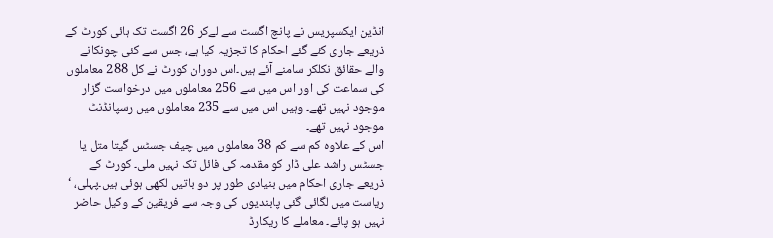انڈین ایکسپریس نے پانچ اگست سے لےکر 26 اگست تک ہائی کورٹ کے ذریعے جاری کئے گئے احکام کا تجزیہ کیا ہے، جس سے کئی چونکانے والے حقائق نکلکر سامنے آئے ہیں۔اس دوران کورٹ نے کل 288 معاملوں کی سماعت کی اور اس میں سے 256 معاملوں میں درخواست گزار موجود نہیں تھے۔ وہیں اس میں سے 235 معاملوں میں رسپانڈنٹ موجود نہیں تھے۔
اس کے علاوہ کم سے کم 38 معاملوں میں چیف جسٹس گیتا متل یا جسٹس راشد علی ڈار کو مقدمہ کی فائل تک نہیں ملی۔ کورٹ کے ذریعے جاری احکام میں بنیادی طور پر دو باتیں لکھی ہوئی ہیں۔پہلی، ‘ ریاست میں لگائی گئی پابندیوں کی وجہ سے فریقین کے وکیل حاضر نہیں ہو پائے۔ معاملے کا ریکارڈ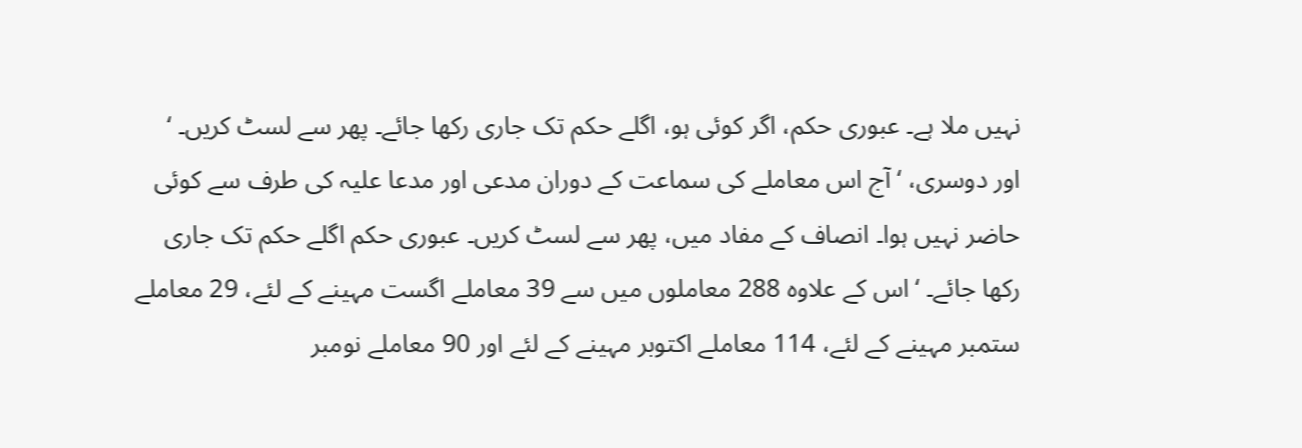نہیں ملا ہے۔ عبوری حکم، اگر کوئی ہو، اگلے حکم تک جاری رکھا جائے۔ پھر سے لسٹ کریں۔ ‘
اور دوسری، ‘ آج اس معاملے کی سماعت کے دوران مدعی اور مدعا علیہ کی طرف سے کوئی حاضر نہیں ہوا۔ انصاف کے مفاد میں، پھر سے لسٹ کریں۔ عبوری حکم اگلے حکم تک جاری رکھا جائے۔ ‘اس کے علاوہ 288 معاملوں میں سے 39 معاملے اگست مہینے کے لئے، 29 معاملے ستمبر مہینے کے لئے، 114 معاملے اکتوبر مہینے کے لئے اور 90 معاملے نومبر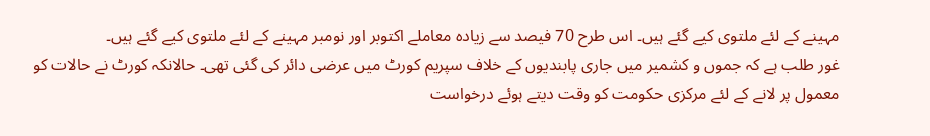مہینے کے لئے ملتوی کیے گئے ہیں۔ اس طرح 70 فیصد سے زیادہ معاملے اکتوبر اور نومبر مہینے کے لئے ملتوی کیے گئے ہیں۔
غور طلب ہے کہ جموں و کشمیر میں جاری پابندیوں کے خلاف سپریم کورٹ میں عرضی دائر کی گئی تھی۔ حالانکہ کورٹ نے حالات کو معمول پر لانے کے لئے مرکزی حکومت کو وقت دیتے ہوئے درخواست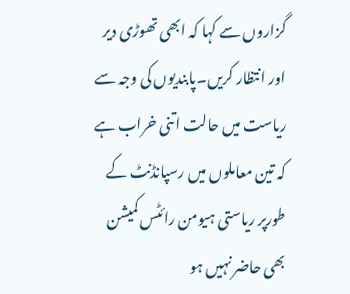گزاروں سے کہا کہ ابھی تھوڑی دیر اور انتظار کریں۔پابندیوں کی وجہ سے ریاست میں حالت اتنی خراب ہے کہ تین معاملوں میں رسپانڈنٹ کے طورپر ریاستی ہیومن رائٹس کمیشن بھی حاضر نہیں ہو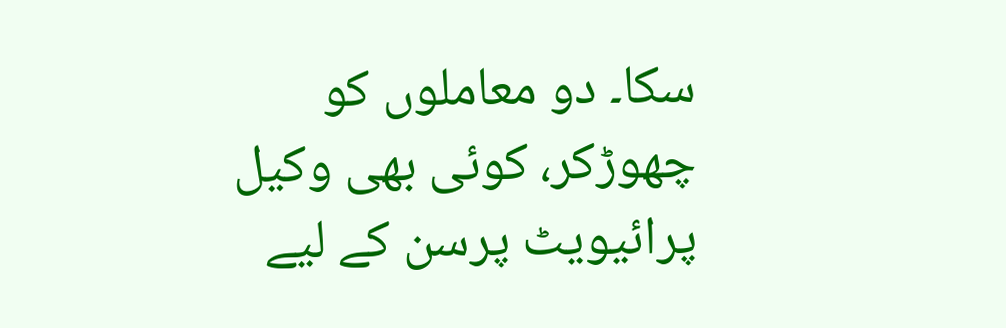سکا۔ دو معاملوں کو چھوڑکر، کوئی بھی وکیل پرائیویٹ پرسن کے لیے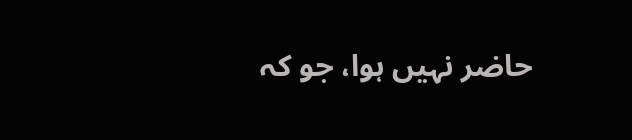حاضر نہیں ہوا، جو کہ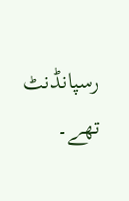رسپانڈنٹ تھے۔